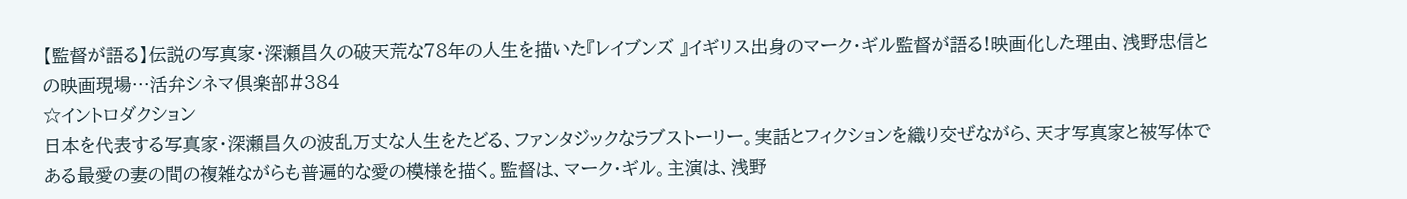【監督が語る】伝説の写真家・深瀬昌久の破天荒な78年の人生を描いた『レイブンズ 』イギリス出身のマーク・ギル監督が語る!映画化した理由、浅野忠信との映画現場…活弁シネマ倶楽部#384
☆イントロダクション
日本を代表する写真家・深瀬昌久の波乱万丈な人生をたどる、ファンタジックなラブストーリー。実話とフィクションを織り交ぜながら、天才写真家と被写体である最愛の妻の間の複雑ながらも普遍的な愛の模様を描く。監督は、マーク・ギル。主演は、浅野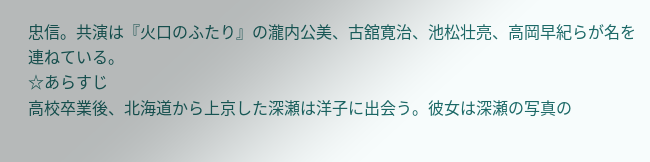忠信。共演は『火口のふたり』の瀧内公美、古舘寛治、池松壮亮、高岡早紀らが名を連ねている。
☆あらすじ
高校卒業後、北海道から上京した深瀬は洋子に出会う。彼女は深瀬の写真の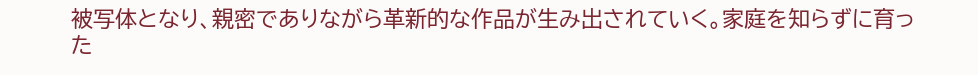被写体となり、親密でありながら革新的な作品が生み出されていく。家庭を知らずに育った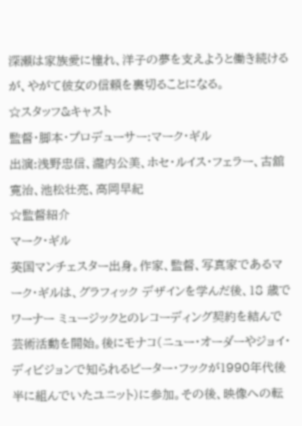深瀬は家族愛に憧れ、洋子の夢を支えようと働き続けるが、やがて彼女の信頼を裏切ることになる。
☆スタッフ&キャスト
監督・脚本・プロデューサー:マーク・ギル
出演:浅野忠信、瀧内公美、ホセ・ルイス・フェラー、古舘寛治、池松壮亮、高岡早紀
☆監督紹介
マーク・ギル
英国マンチェスター出身。作家、監督、写真家であるマーク・ギルは、グラフィック デザインを学んだ後、18 歳でワーナー ミュージックとのレコーディング契約を結んで芸術活動を開始。後にモナコ(ニュー・オーダーやジョイ・ディビジョンで知られるピーター・フックが1990年代後半に組んでいたユニット)に参加。その後、映像への転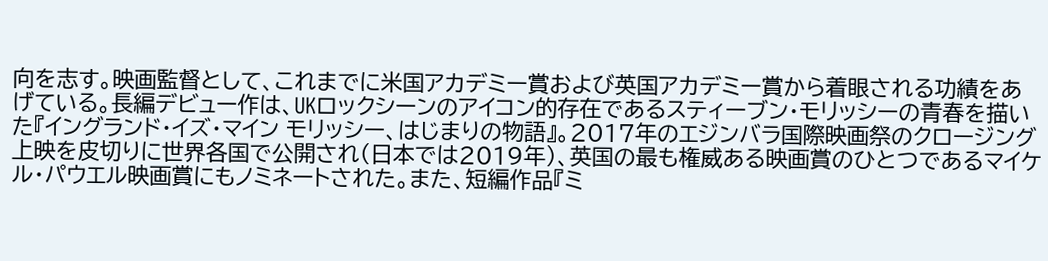向を志す。映画監督として、これまでに米国アカデミー賞および英国アカデミー賞から着眼される功績をあげている。長編デビュー作は、UKロックシーンのアイコン的存在であるスティーブン・モリッシーの青春を描いた『イングランド・イズ・マイン モリッシー、はじまりの物語』。2017年のエジンバラ国際映画祭のクロージング上映を皮切りに世界各国で公開され(日本では2019年)、英国の最も権威ある映画賞のひとつであるマイケル・パウエル映画賞にもノミネートされた。また、短編作品『ミ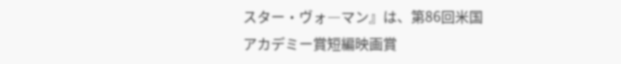スター・ヴォ―マン』は、第86回米国アカデミー賞短編映画賞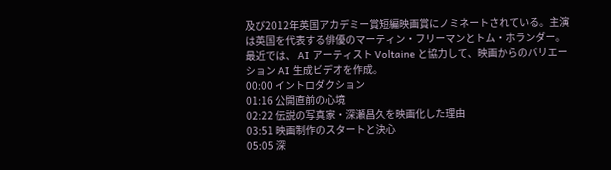及び2012年英国アカデミー賞短編映画賞にノミネートされている。主演は英国を代表する俳優のマーティン・フリーマンとトム・ホランダー。最近では、 AI アーティスト Voltaine と協力して、映画からのバリエーション AI 生成ビデオを作成。
00:00 イントロダクション
01:16 公開直前の心境
02:22 伝説の写真家・深瀬昌久を映画化した理由
03:51 映画制作のスタートと決心
05:05 深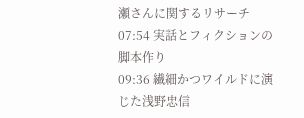瀬さんに関するリサーチ
07:54 実話とフィクションの脚本作り
09:36 繊細かつワイルドに演じた浅野忠信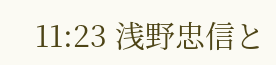11:23 浅野忠信と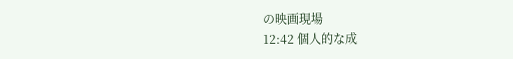の映画現場
12:42 個人的な成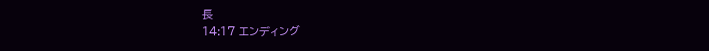長
14:17 エンディング